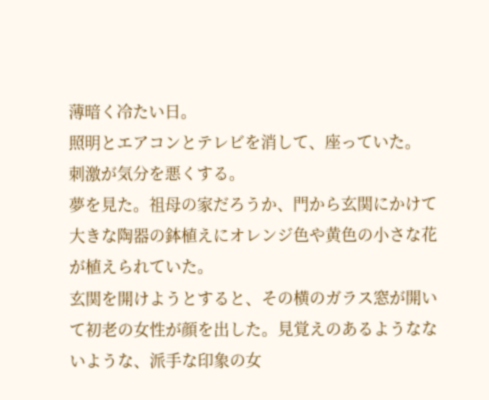薄暗く冷たい日。
照明とエアコンとテレビを消して、座っていた。
刺激が気分を悪くする。
夢を見た。祖母の家だろうか、門から玄関にかけて大きな陶器の鉢植えにオレンジ色や黄色の小さな花が植えられていた。
玄関を開けようとすると、その横のガラス窓が開いて初老の女性が顔を出した。見覚えのあるようなないような、派手な印象の女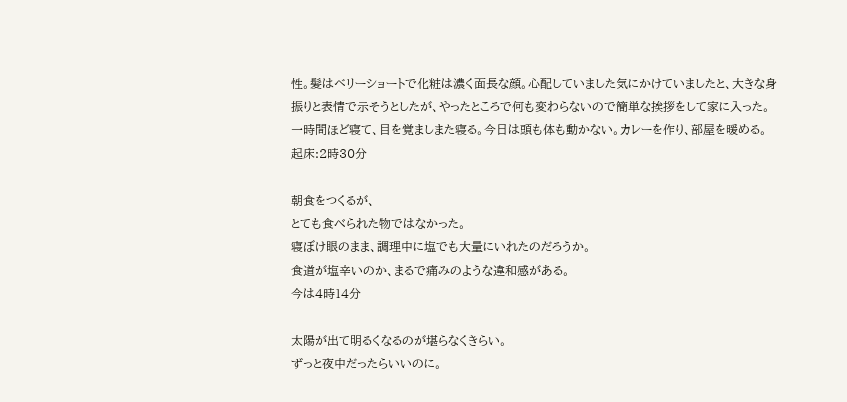性。髪はベリーショートで化粧は濃く面長な顔。心配していました気にかけていましたと、大きな身振りと表情で示そうとしたが、やったところで何も変わらないので簡単な挨拶をして家に入った。
一時間ほど寝て、目を覚ましまた寝る。今日は頭も体も動かない。カレーを作り、部屋を暖める。
起床:2時30分

朝食をつくるが、
とても食べられた物ではなかった。
寝ぼけ眼のまま、調理中に塩でも大量にいれたのだろうか。
食道が塩辛いのか、まるで痛みのような違和感がある。
今は4時14分

太陽が出て明るくなるのが堪らなくきらい。
ずっと夜中だったらいいのに。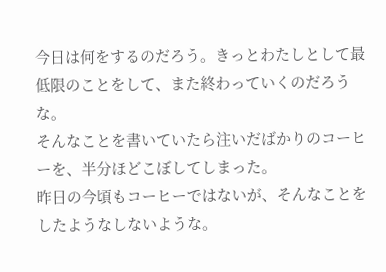今日は何をするのだろう。きっとわたしとして最低限のことをして、また終わっていくのだろうな。
そんなことを書いていたら注いだばかりのコーヒーを、半分ほどこぼしてしまった。
昨日の今頃もコーヒーではないが、そんなことをしたようなしないような。